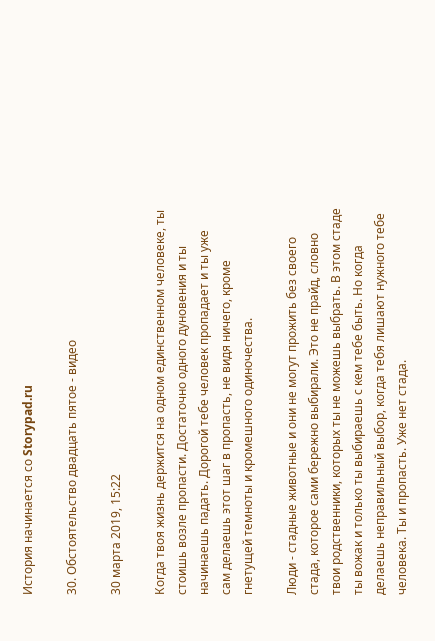История начинается со Storypad.ru

30. Обстоятельство двадцать пятое - видео

30 марта 2019, 15:22

Когда твоя жизнь держится на одном единственном человеке, ты стоишь возле пропасти. Достаточно одного дуновения и ты начинаешь падать. Дорогой тебе человек пропадает и ты уже сам делаешь этот шаг в пропасть, не видя ничего, кроме гнетущей темноты и кромешного одиночества.

Люди - стадные животные и они не могут прожить без своего стада, которое сами бережно выбирали. Это не прайд, словно твои родственники, которых ты не можешь выбрать. В этом стаде ты вожак и только ты выбираешь с кем тебе быть. Но когда делаешь неправильный выбор, когда тебя лишают нужного тебе человека. Ты и пропасть. Уже нет стада.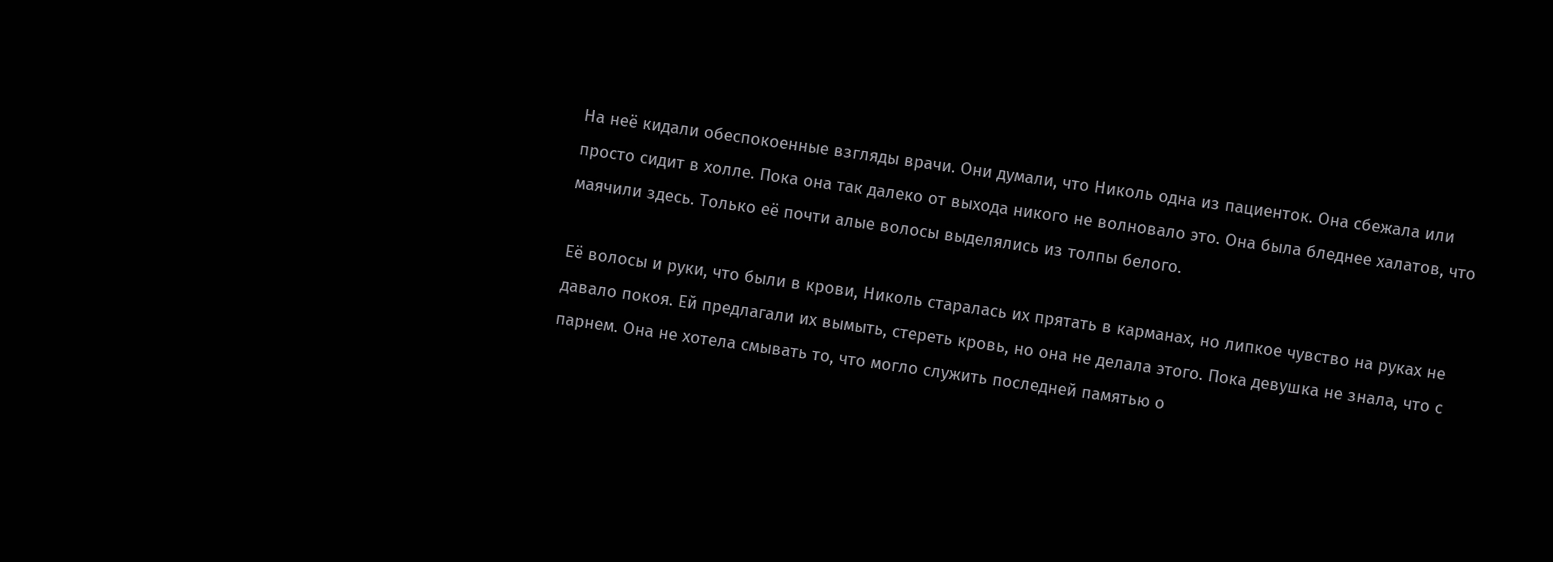На неё кидали обеспокоенные взгляды врачи. Они думали, что Николь одна из пациенток. Она сбежала или просто сидит в холле. Пока она так далеко от выхода никого не волновало это. Она была бледнее халатов, что маячили здесь. Только её почти алые волосы выделялись из толпы белого.

Её волосы и руки, что были в крови, Николь старалась их прятать в карманах, но липкое чувство на руках не давало покоя. Ей предлагали их вымыть, стереть кровь, но она не делала этого. Пока девушка не знала, что с парнем. Она не хотела смывать то, что могло служить последней памятью о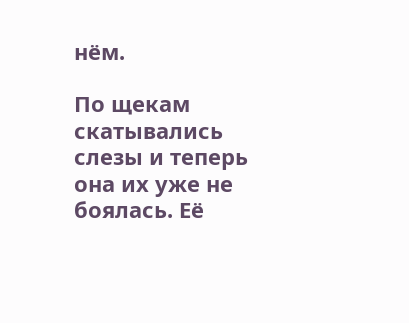нём.

По щекам скатывались слезы и теперь она их уже не боялась. Её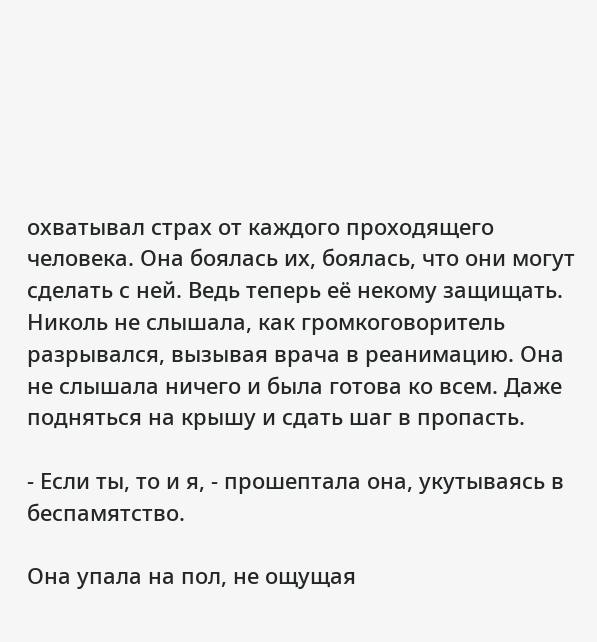охватывал страх от каждого проходящего человека. Она боялась их, боялась, что они могут сделать с ней. Ведь теперь её некому защищать. Николь не слышала, как громкоговоритель разрывался, вызывая врача в реанимацию. Она не слышала ничего и была готова ко всем. Даже подняться на крышу и сдать шаг в пропасть.

- Если ты, то и я, - прошептала она, укутываясь в беспамятство.

Она упала на пол, не ощущая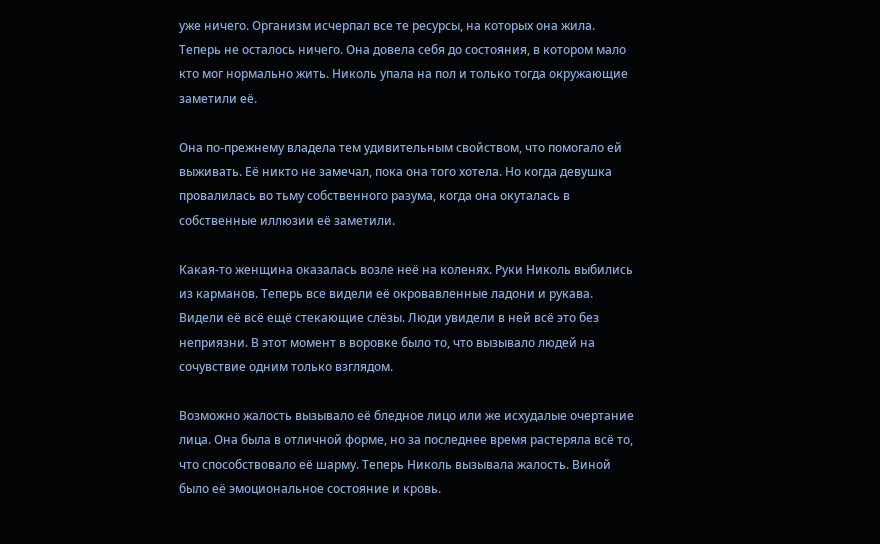уже ничего. Организм исчерпал все те ресурсы, на которых она жила. Теперь не осталось ничего. Она довела себя до состояния, в котором мало кто мог нормально жить. Николь упала на пол и только тогда окружающие заметили её.

Она по-прежнему владела тем удивительным свойством, что помогало ей выживать. Её никто не замечал, пока она того хотела. Но когда девушка провалилась во тьму собственного разума, когда она окуталась в собственные иллюзии её заметили.

Какая-то женщина оказалась возле неё на коленях. Руки Николь выбились из карманов. Теперь все видели её окровавленные ладони и рукава. Видели её всё ещё стекающие слёзы. Люди увидели в ней всё это без неприязни. В этот момент в воровке было то, что вызывало людей на сочувствие одним только взглядом.

Возможно жалость вызывало её бледное лицо или же исхудалые очертание лица. Она была в отличной форме, но за последнее время растеряла всё то, что способствовало её шарму. Теперь Николь вызывала жалость. Виной было её эмоциональное состояние и кровь.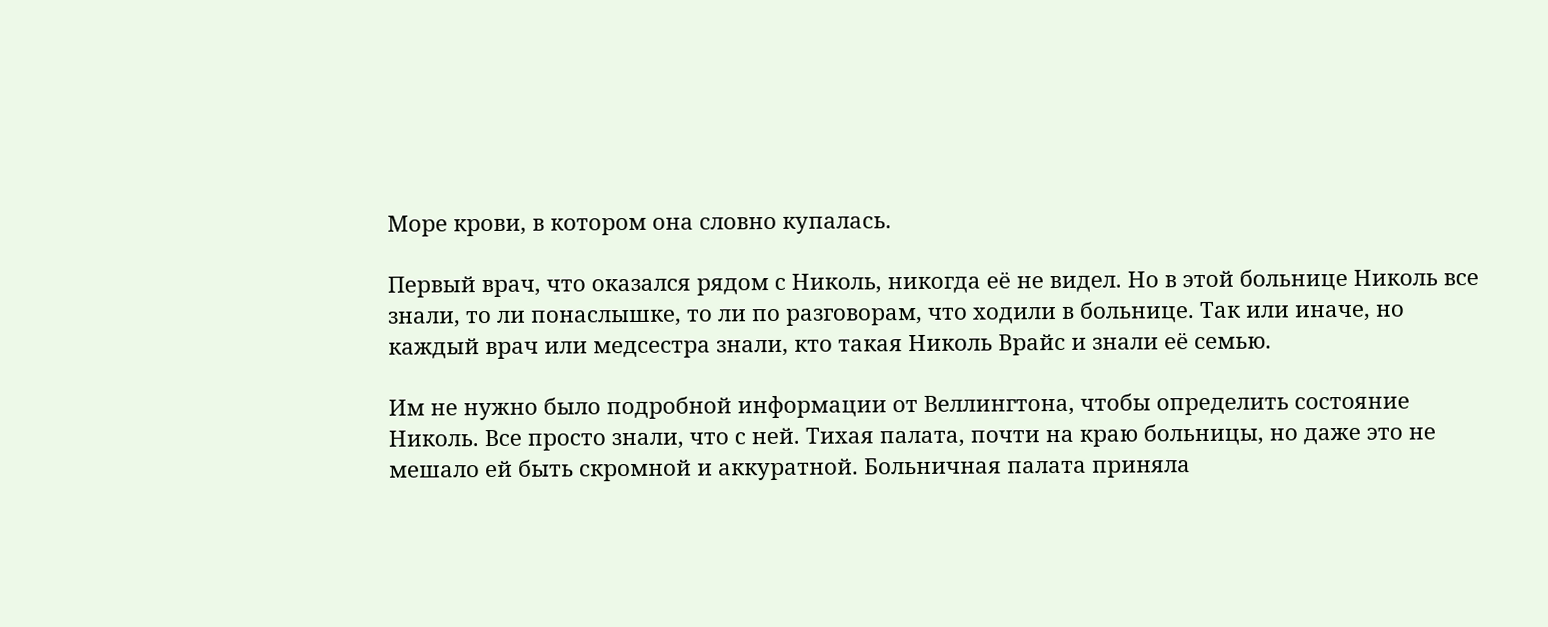Море крови, в котором она словно купалась.

Первый врач, что оказался рядом с Николь, никогда её не видел. Но в этой больнице Николь все знали, то ли понаслышке, то ли по разговорам, что ходили в больнице. Так или иначе, но каждый врач или медсестра знали, кто такая Николь Врайс и знали её семью.

Им не нужно было подробной информации от Веллингтона, чтобы определить состояние Николь. Все просто знали, что с ней. Тихая палата, почти на краю больницы, но даже это не мешало ей быть скромной и аккуратной. Больничная палата приняла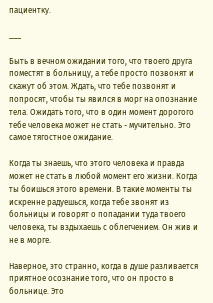пациентку.

___

Быть в вечном ожидании того, что твоего друга поместят в больницу, а тебе просто позвонят и скажут об этом. Ждать, что тебе позвонят и попросят, чтобы ты явился в морг на опознание тела. Ожидать того, что в один момент дорогого тебе человека может не стать - мучительно. Это самое тягостное ожидание.

Когда ты знаешь, что этого человека и правда может не стать в любой момент его жизни. Когда ты боишься этого времени. В такие моменты ты искренне радуешься, когда тебе звонят из больницы и говорят о попадании туда твоего человека, ты вздыхаешь с облегчением. Он жив и не в морге.

Наверное, это странно, когда в душе разливается приятное осознание того, что он просто в больнице. Это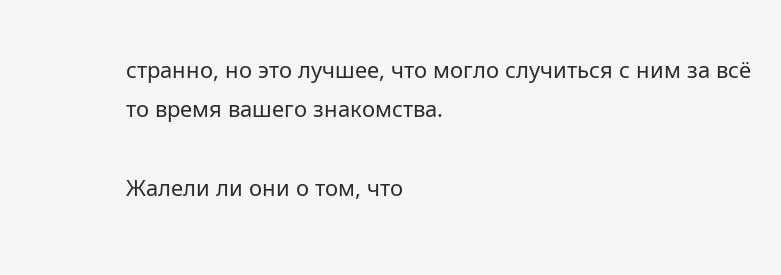странно, но это лучшее, что могло случиться с ним за всё то время вашего знакомства.

Жалели ли они о том, что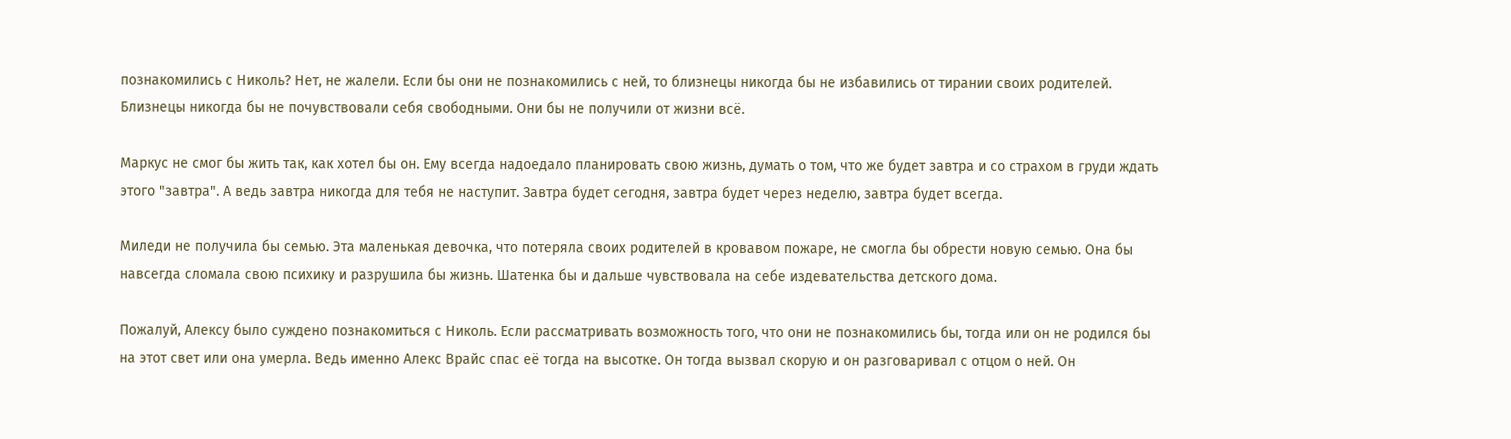познакомились с Николь? Нет, не жалели. Если бы они не познакомились с ней, то близнецы никогда бы не избавились от тирании своих родителей. Близнецы никогда бы не почувствовали себя свободными. Они бы не получили от жизни всё.

Маркус не смог бы жить так, как хотел бы он. Ему всегда надоедало планировать свою жизнь, думать о том, что же будет завтра и со страхом в груди ждать этого "завтра". А ведь завтра никогда для тебя не наступит. Завтра будет сегодня, завтра будет через неделю, завтра будет всегда.

Миледи не получила бы семью. Эта маленькая девочка, что потеряла своих родителей в кровавом пожаре, не смогла бы обрести новую семью. Она бы навсегда сломала свою психику и разрушила бы жизнь. Шатенка бы и дальше чувствовала на себе издевательства детского дома.

Пожалуй, Алексу было суждено познакомиться с Николь. Если рассматривать возможность того, что они не познакомились бы, тогда или он не родился бы на этот свет или она умерла. Ведь именно Алекс Врайс спас её тогда на высотке. Он тогда вызвал скорую и он разговаривал с отцом о ней. Он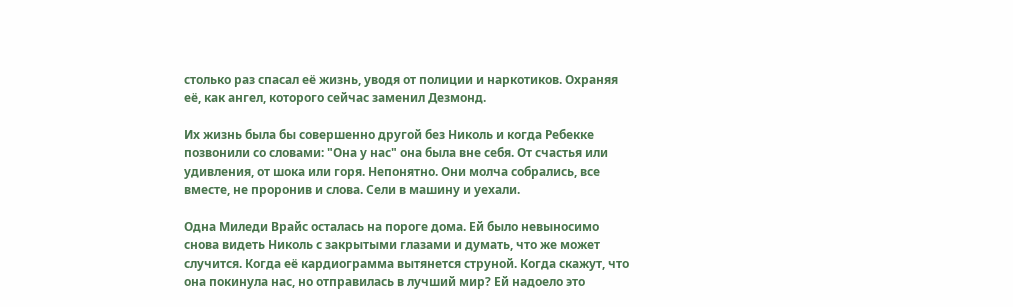столько раз спасал её жизнь, уводя от полиции и наркотиков. Охраняя её, как ангел, которого сейчас заменил Дезмонд.

Их жизнь была бы совершенно другой без Николь и когда Ребекке позвонили со словами: "Она у нас" она была вне себя. От счастья или удивления, от шока или горя. Непонятно. Они молча собрались, все вместе, не проронив и слова. Сели в машину и уехали.

Одна Миледи Врайс осталась на пороге дома. Ей было невыносимо снова видеть Николь с закрытыми глазами и думать, что же может случится. Когда её кардиограмма вытянется струной. Когда скажут, что она покинула нас, но отправилась в лучший мир? Ей надоело это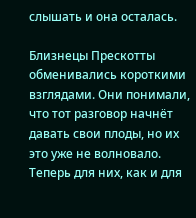слышать и она осталась.

Близнецы Прескотты обменивались короткими взглядами. Они понимали, что тот разговор начнёт давать свои плоды, но их это уже не волновало. Теперь для них, как и для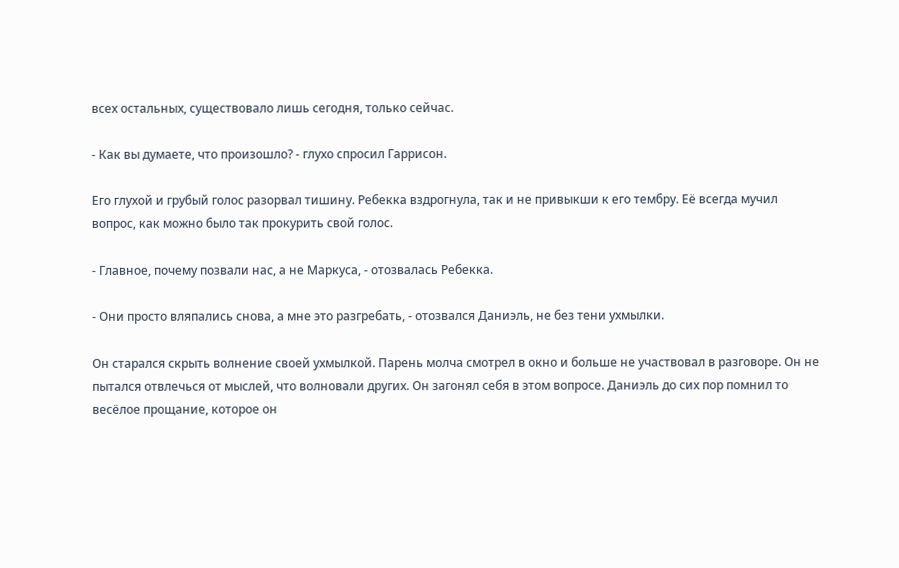всех остальных, существовало лишь сегодня, только сейчас.

- Как вы думаете, что произошло? - глухо спросил Гаррисон.

Его глухой и грубый голос разорвал тишину. Ребекка вздрогнула, так и не привыкши к его тембру. Её всегда мучил вопрос, как можно было так прокурить свой голос.

- Главное, почему позвали нас, а не Маркуса, - отозвалась Ребекка.

- Они просто вляпались снова, а мне это разгребать, - отозвался Даниэль, не без тени ухмылки.

Он старался скрыть волнение своей ухмылкой. Парень молча смотрел в окно и больше не участвовал в разговоре. Он не пытался отвлечься от мыслей, что волновали других. Он загонял себя в этом вопросе. Даниэль до сих пор помнил то весёлое прощание, которое он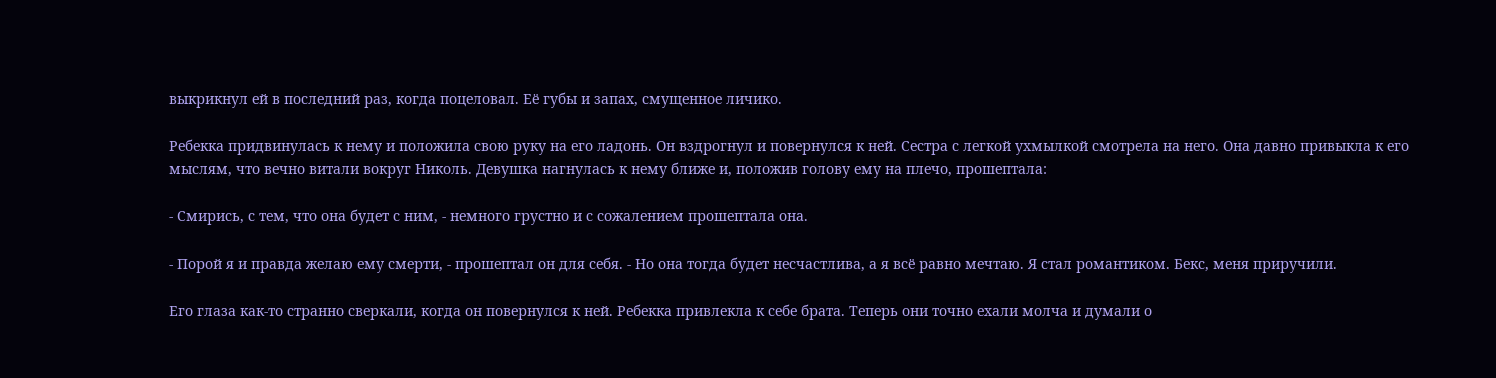выкрикнул ей в последний раз, когда поцеловал. Её губы и запах, смущенное личико.

Ребекка придвинулась к нему и положила свою руку на его ладонь. Он вздрогнул и повернулся к ней. Сестра с легкой ухмылкой смотрела на него. Она давно привыкла к его мыслям, что вечно витали вокруг Николь. Девушка нагнулась к нему ближе и, положив голову ему на плечо, прошептала:

- Смирись, с тем, что она будет с ним, - немного грустно и с сожалением прошептала она.

- Порой я и правда желаю ему смерти, - прошептал он для себя. - Но она тогда будет несчастлива, а я всё равно мечтаю. Я стал романтиком. Бекс, меня приручили.

Его глаза как-то странно сверкали, когда он повернулся к ней. Ребекка привлекла к себе брата. Теперь они точно ехали молча и думали о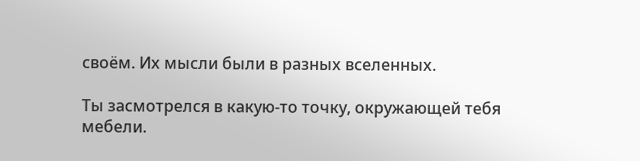своём. Их мысли были в разных вселенных.

Ты засмотрелся в какую-то точку, окружающей тебя мебели.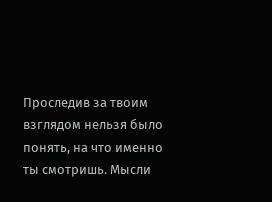Проследив за твоим взглядом нельзя было понять, на что именно ты смотришь. Мысли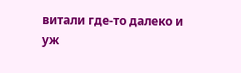витали где-то далеко и уж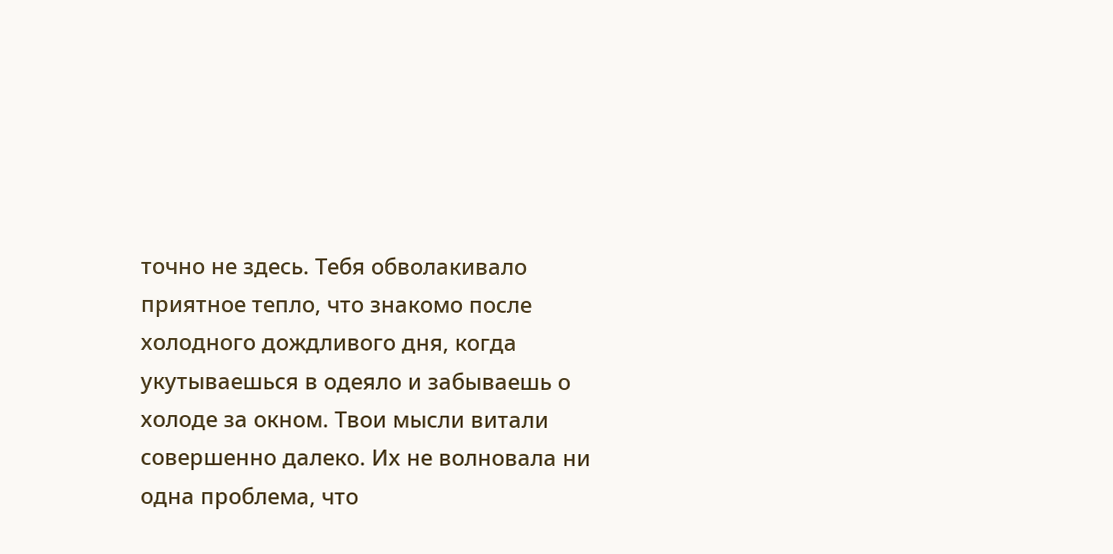точно не здесь. Тебя обволакивало приятное тепло, что знакомо после холодного дождливого дня, когда укутываешься в одеяло и забываешь о холоде за окном. Твои мысли витали совершенно далеко. Их не волновала ни одна проблема, что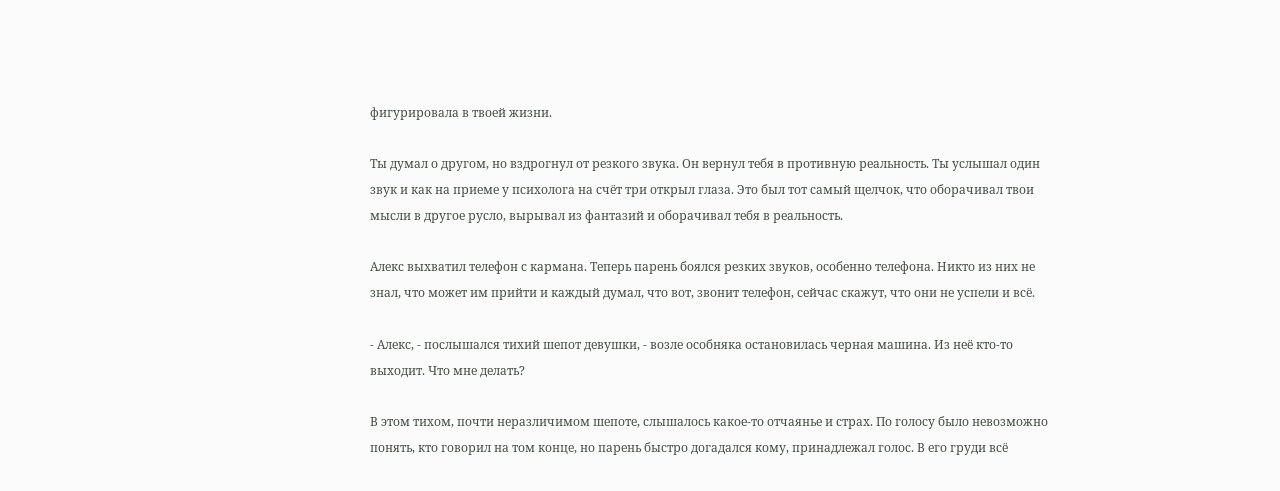фигурировала в твоей жизни.

Ты думал о другом, но вздрогнул от резкого звука. Он вернул тебя в противную реальность. Ты услышал один звук и как на приеме у психолога на счёт три открыл глаза. Это был тот самый щелчок, что оборачивал твои мысли в другое русло, вырывал из фантазий и оборачивал тебя в реальность.

Алекс выхватил телефон с кармана. Теперь парень боялся резких звуков, особенно телефона. Никто из них не знал, что может им прийти и каждый думал, что вот, звонит телефон, сейчас скажут, что они не успели и всё.

- Алекс, - послышался тихий шепот девушки, - возле особняка остановилась черная машина. Из неё кто-то выходит. Что мне делать?

В этом тихом, почти неразличимом шепоте, слышалось какое-то отчаянье и страх. По голосу было невозможно понять, кто говорил на том конце, но парень быстро догадался кому, принадлежал голос. В его груди всё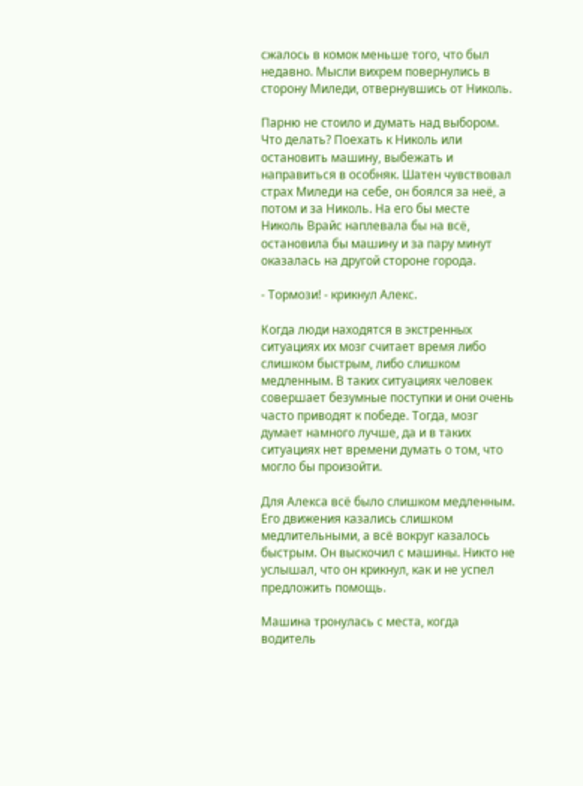сжалось в комок меньше того, что был недавно. Мысли вихрем повернулись в сторону Миледи, отвернувшись от Николь.

Парню не стоило и думать над выбором. Что делать? Поехать к Николь или остановить машину, выбежать и направиться в особняк. Шатен чувствовал страх Миледи на себе, он боялся за неё, а потом и за Николь. На его бы месте Николь Врайс наплевала бы на всё, остановила бы машину и за пару минут оказалась на другой стороне города.

- Тормози! - крикнул Алекс.

Когда люди находятся в экстренных ситуациях их мозг считает время либо слишком быстрым, либо слишком медленным. В таких ситуациях человек совершает безумные поступки и они очень часто приводят к победе. Тогда, мозг думает намного лучше, да и в таких ситуациях нет времени думать о том, что могло бы произойти.

Для Алекса всё было слишком медленным. Его движения казались слишком медлительными, а всё вокруг казалось быстрым. Он выскочил с машины. Никто не услышал, что он крикнул, как и не успел предложить помощь.

Машина тронулась с места, когда водитель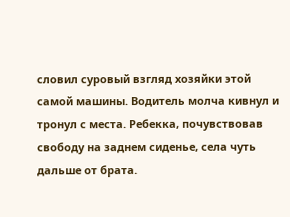словил суровый взгляд хозяйки этой самой машины. Водитель молча кивнул и тронул с места. Ребекка, почувствовав свободу на заднем сиденье, села чуть дальше от брата.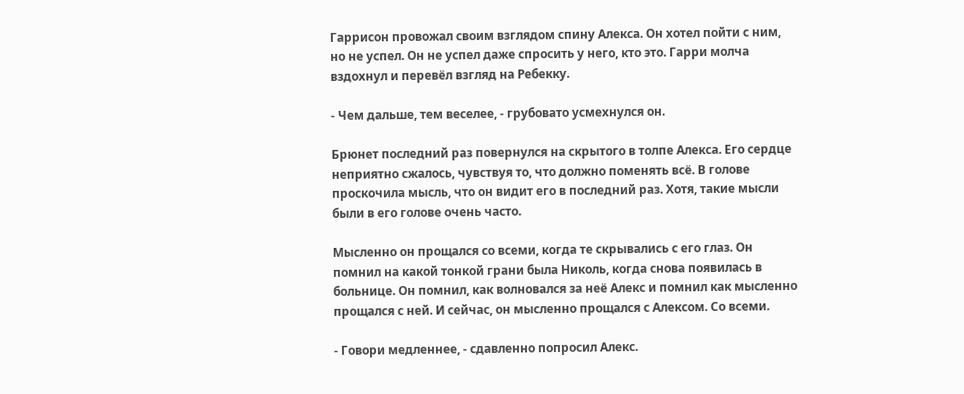Гаррисон провожал своим взглядом спину Алекса. Он хотел пойти с ним, но не успел. Он не успел даже спросить у него, кто это. Гарри молча вздохнул и перевёл взгляд на Ребекку.

- Чем дальше, тем веселее, - грубовато усмехнулся он.

Брюнет последний раз повернулся на скрытого в толпе Алекса. Его сердце неприятно сжалось, чувствуя то, что должно поменять всё. В голове проскочила мысль, что он видит его в последний раз. Хотя, такие мысли были в его голове очень часто.

Мысленно он прощался со всеми, когда те скрывались с его глаз. Он помнил на какой тонкой грани была Николь, когда снова появилась в больнице. Он помнил, как волновался за неё Алекс и помнил как мысленно прощался с ней. И сейчас, он мысленно прощался с Алексом. Со всеми.

- Говори медленнее, - сдавленно попросил Алекс.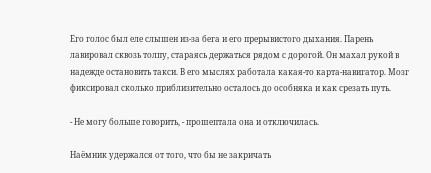Его голос был еле слышен из-за бега и его прерывистого дыхания. Парень лавировал сквозь толпу, стараясь держаться рядом с дорогой. Он махал рукой в надежде остановить такси. В его мыслях работала какая-то карта-навигатор. Мозг фиксировал сколько приблизительно осталось до особняка и как срезать путь.

- Не могу больше говорить, - прошептала она и отключилась.

Наёмник удержался от того, что бы не закричать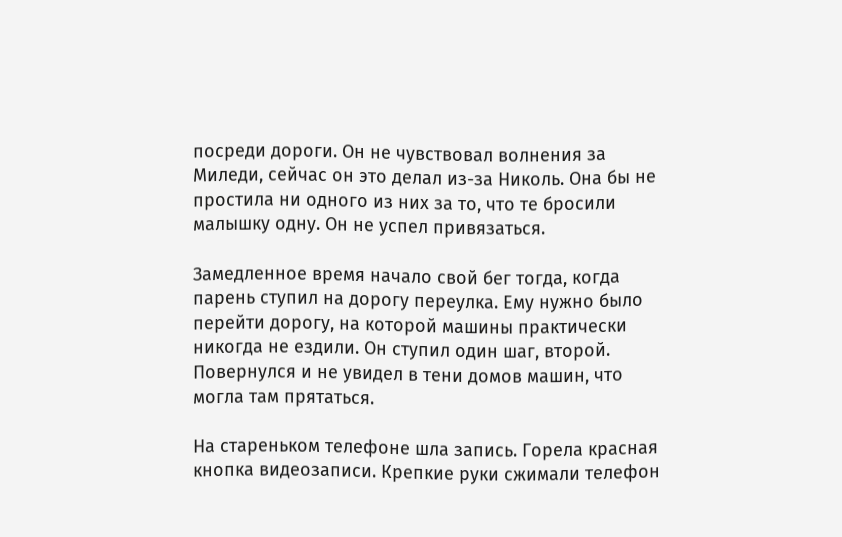посреди дороги. Он не чувствовал волнения за Миледи, сейчас он это делал из-за Николь. Она бы не простила ни одного из них за то, что те бросили малышку одну. Он не успел привязаться.

Замедленное время начало свой бег тогда, когда парень ступил на дорогу переулка. Ему нужно было перейти дорогу, на которой машины практически никогда не ездили. Он ступил один шаг, второй. Повернулся и не увидел в тени домов машин, что могла там прятаться.

На стареньком телефоне шла запись. Горела красная кнопка видеозаписи. Крепкие руки сжимали телефон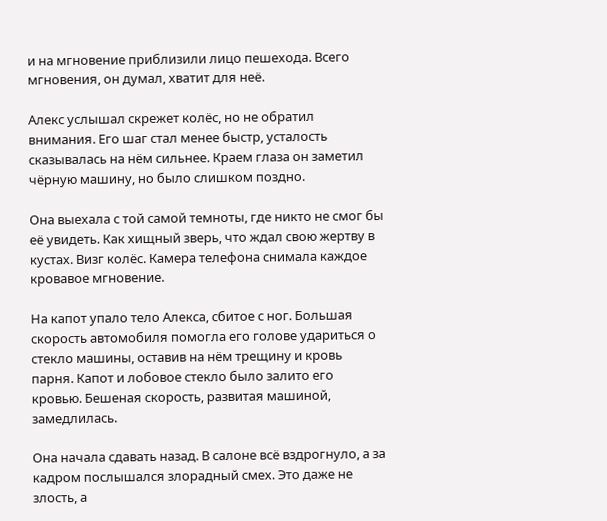и на мгновение приблизили лицо пешехода. Всего мгновения, он думал, хватит для неё.

Алекс услышал скрежет колёс, но не обратил внимания. Его шаг стал менее быстр, усталость сказывалась на нём сильнее. Краем глаза он заметил чёрную машину, но было слишком поздно.

Она выехала с той самой темноты, где никто не смог бы её увидеть. Как хищный зверь, что ждал свою жертву в кустах. Визг колёс. Камера телефона снимала каждое кровавое мгновение.

На капот упало тело Алекса, сбитое с ног. Большая скорость автомобиля помогла его голове удариться о стекло машины, оставив на нём трещину и кровь парня. Капот и лобовое стекло было залито его кровью. Бешеная скорость, развитая машиной, замедлилась.

Она начала сдавать назад. В салоне всё вздрогнуло, а за кадром послышался злорадный смех. Это даже не злость, а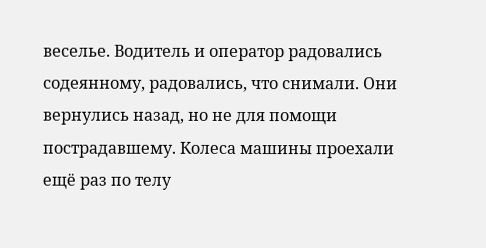веселье. Водитель и оператор радовались содеянному, радовались, что снимали. Они вернулись назад, но не для помощи пострадавшему. Колеса машины проехали ещё раз по телу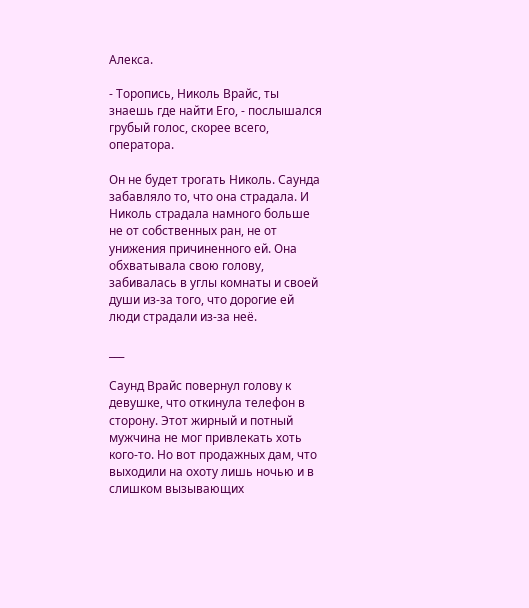Алекса.

- Торопись, Николь Врайс, ты знаешь где найти Его, - послышался грубый голос, скорее всего, оператора.

Он не будет трогать Николь. Саунда забавляло то, что она страдала. И Николь страдала намного больше не от собственных ран, не от унижения причиненного ей. Она обхватывала свою голову, забивалась в углы комнаты и своей души из-за того, что дорогие ей люди страдали из-за неё.

___

Саунд Врайс повернул голову к девушке, что откинула телефон в сторону. Этот жирный и потный мужчина не мог привлекать хоть кого-то. Но вот продажных дам, что выходили на охоту лишь ночью и в слишком вызывающих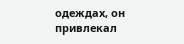одеждах, он привлекал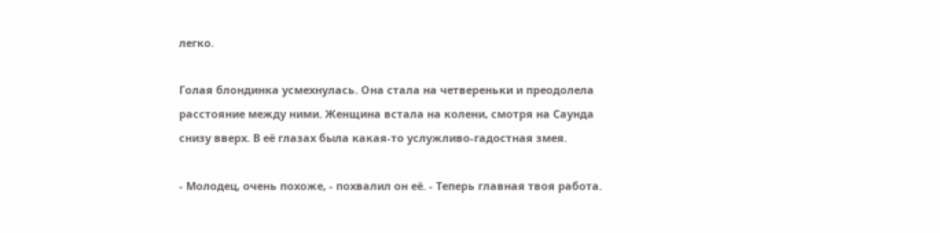легко.

Голая блондинка усмехнулась. Она стала на четвереньки и преодолела расстояние между ними. Женщина встала на колени, смотря на Саунда снизу вверх. В её глазах была какая-то услужливо-гадостная змея.

- Молодец, очень похоже, - похвалил он её. - Теперь главная твоя работа.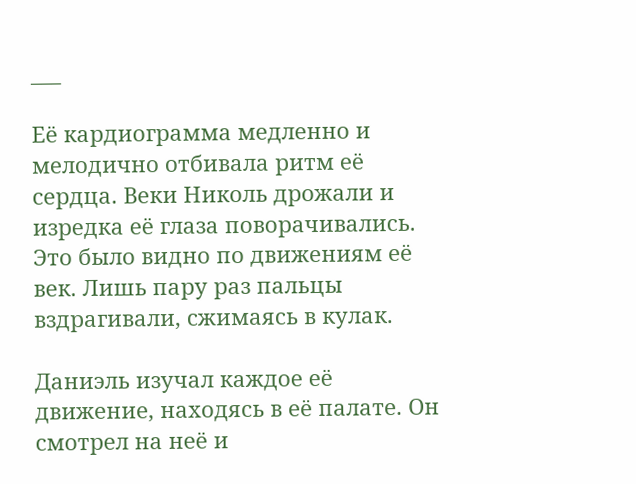___

Её кардиограмма медленно и мелодично отбивала ритм её сердца. Веки Николь дрожали и изредка её глаза поворачивались. Это было видно по движениям её век. Лишь пару раз пальцы вздрагивали, сжимаясь в кулак.

Даниэль изучал каждое её движение, находясь в её палате. Он смотрел на неё и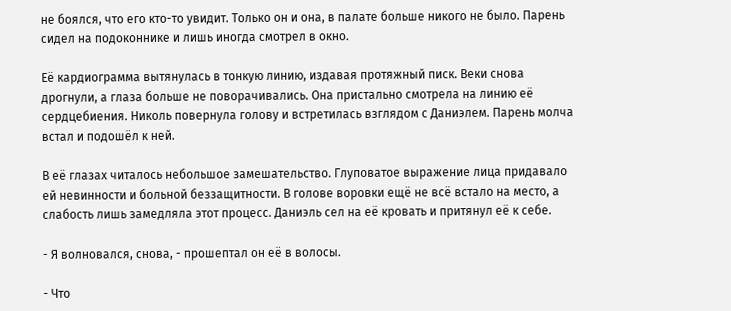не боялся, что его кто-то увидит. Только он и она, в палате больше никого не было. Парень сидел на подоконнике и лишь иногда смотрел в окно.

Её кардиограмма вытянулась в тонкую линию, издавая протяжный писк. Веки снова дрогнули, а глаза больше не поворачивались. Она пристально смотрела на линию её сердцебиения. Николь повернула голову и встретилась взглядом с Даниэлем. Парень молча встал и подошёл к ней.

В её глазах читалось небольшое замешательство. Глуповатое выражение лица придавало ей невинности и больной беззащитности. В голове воровки ещё не всё встало на место, а слабость лишь замедляла этот процесс. Даниэль сел на её кровать и притянул её к себе.

- Я волновался, снова, - прошептал он её в волосы.

- Что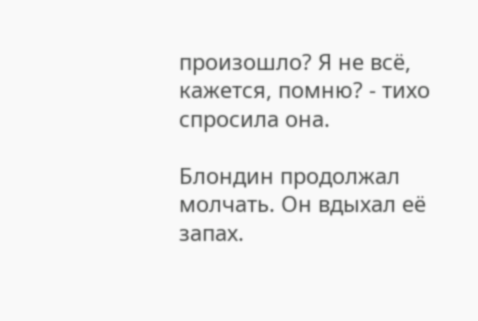произошло? Я не всё, кажется, помню? - тихо спросила она.

Блондин продолжал молчать. Он вдыхал её запах.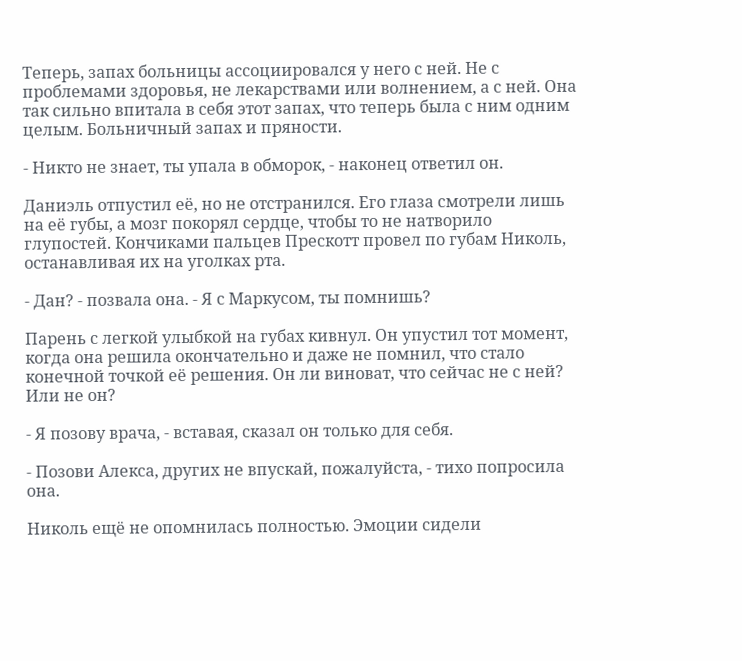Теперь, запах больницы ассоциировался у него с ней. Не с проблемами здоровья, не лекарствами или волнением, а с ней. Она так сильно впитала в себя этот запах, что теперь была с ним одним целым. Больничный запах и пряности.

- Никто не знает, ты упала в обморок, - наконец ответил он.

Даниэль отпустил её, но не отстранился. Его глаза смотрели лишь на её губы, а мозг покорял сердце, чтобы то не натворило глупостей. Кончиками пальцев Прескотт провел по губам Николь, останавливая их на уголках рта.

- Дан? - позвала она. - Я с Маркусом, ты помнишь?

Парень с легкой улыбкой на губах кивнул. Он упустил тот момент, когда она решила окончательно и даже не помнил, что стало конечной точкой её решения. Он ли виноват, что сейчас не с ней? Или не он?

- Я позову врача, - вставая, сказал он только для себя.

- Позови Алекса, других не впускай, пожалуйста, - тихо попросила она.

Николь ещё не опомнилась полностью. Эмоции сидели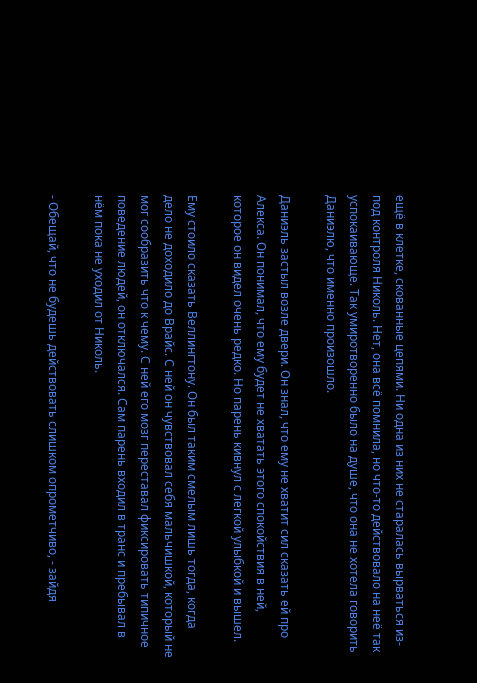ещё в клетке, скованные цепями. Ни одна из них не старалась вырваться из-под контроля Николь. Нет, она всё помнила, но что-то действовало на неё так успокаивающе. Так умиротворенно было на душе, что она не хотела говорить Даниэлю, что именно произошло.

Даниэль застыл возле двери. Он знал, что ему не хватит сил сказать ей про Алекса. Он понимал, что ему будет не хватать этого спокойствия в ней, которое он видел очень редко. Но парень кивнул с легкой улыбкой и вышел.

Ему стоило сказать Веллингтону. Он был таким смелым лишь тогда, когда дело не доходило до Врайс. С ней он чувствовал себя мальчишкой, который не мог сообразить что к чему. С ней его мозг переставал фиксировать типичное поведение людей, он отключался. Сам парень входил в транс и пребывал в нём пока не уходил от Николь.

- Обещай, что не будешь действовать слишком опрометчиво, - зайдя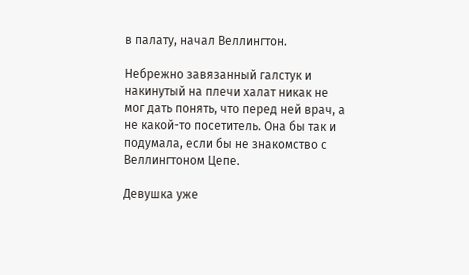в палату, начал Веллингтон.

Небрежно завязанный галстук и накинутый на плечи халат никак не мог дать понять, что перед ней врач, а не какой-то посетитель. Она бы так и подумала, если бы не знакомство с Веллингтоном Цепе.

Девушка уже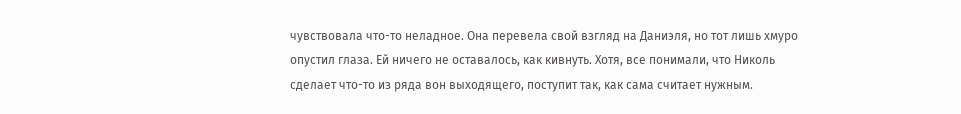чувствовала что-то неладное. Она перевела свой взгляд на Даниэля, но тот лишь хмуро опустил глаза. Ей ничего не оставалось, как кивнуть. Хотя, все понимали, что Николь сделает что-то из ряда вон выходящего, поступит так, как сама считает нужным.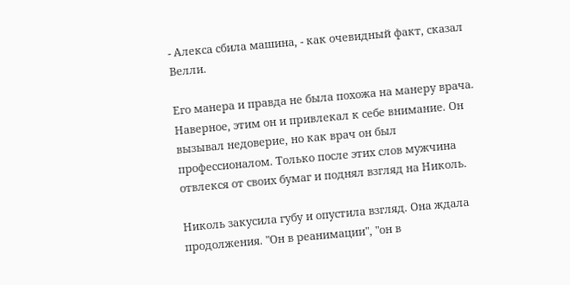- Алекса сбила машина, - как очевидный факт, сказал Велли.

Его манера и правда не была похожа на манеру врача. Наверное, этим он и привлекал к себе внимание. Он вызывал недоверие, но как врач он был профессионалом. Только после этих слов мужчина отвлекся от своих бумаг и поднял взгляд на Николь.

Николь закусила губу и опустила взгляд. Она ждала продолжения. "Он в реанимации", "он в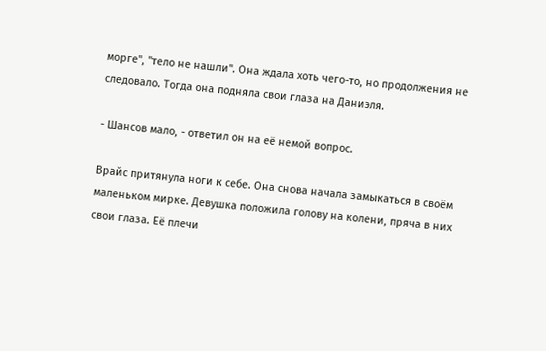морге", "тело не нашли". Она ждала хоть чего-то, но продолжения не следовало. Тогда она подняла свои глаза на Даниэля.

- Шансов мало, - ответил он на её немой вопрос.

Врайс притянула ноги к себе. Она снова начала замыкаться в своём маленьком мирке. Девушка положила голову на колени, пряча в них свои глаза. Её плечи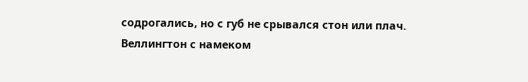содрогались, но с губ не срывался стон или плач. Веллингтон с намеком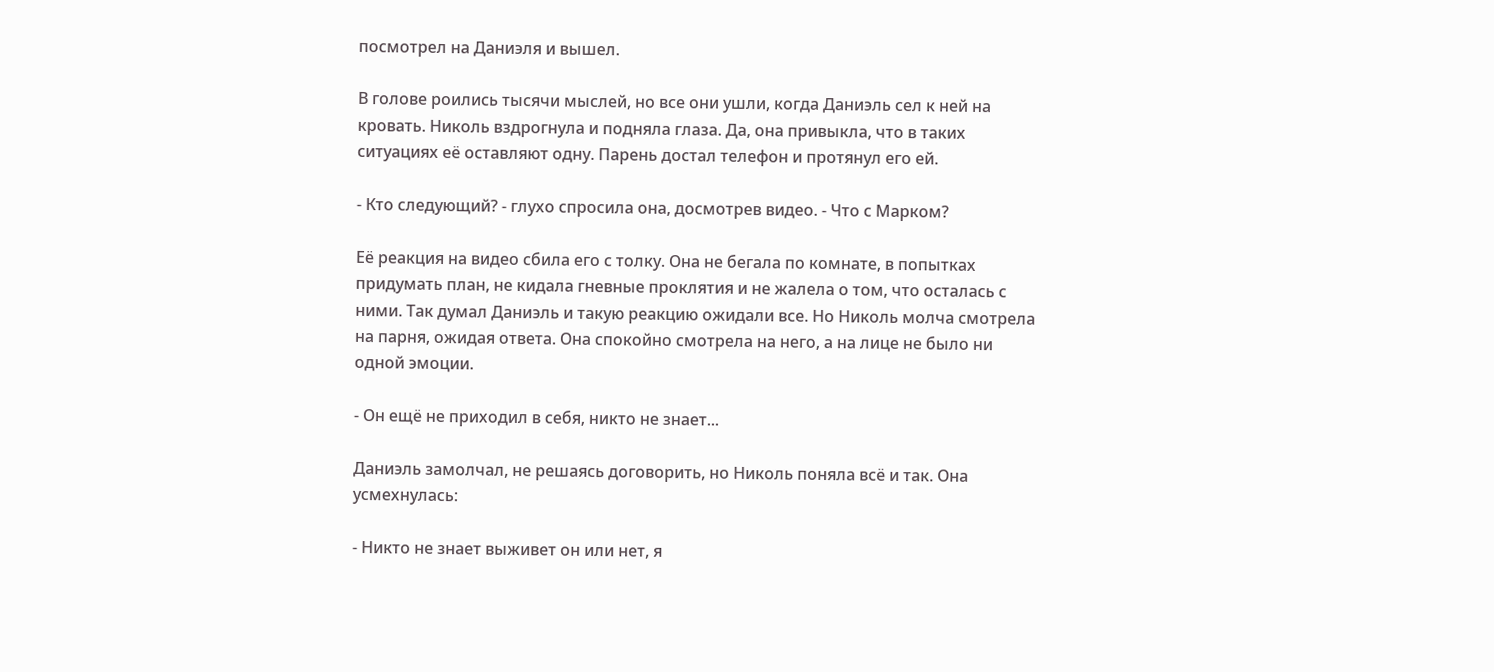посмотрел на Даниэля и вышел.

В голове роились тысячи мыслей, но все они ушли, когда Даниэль сел к ней на кровать. Николь вздрогнула и подняла глаза. Да, она привыкла, что в таких ситуациях её оставляют одну. Парень достал телефон и протянул его ей.

- Кто следующий? - глухо спросила она, досмотрев видео. - Что с Марком?

Её реакция на видео сбила его с толку. Она не бегала по комнате, в попытках придумать план, не кидала гневные проклятия и не жалела о том, что осталась с ними. Так думал Даниэль и такую реакцию ожидали все. Но Николь молча смотрела на парня, ожидая ответа. Она спокойно смотрела на него, а на лице не было ни одной эмоции.

- Он ещё не приходил в себя, никто не знает...

Даниэль замолчал, не решаясь договорить, но Николь поняла всё и так. Она усмехнулась:

- Никто не знает выживет он или нет, я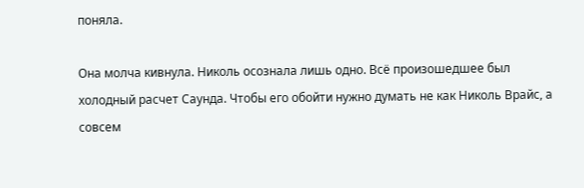поняла.

Она молча кивнула. Николь осознала лишь одно. Всё произошедшее был холодный расчет Саунда. Чтобы его обойти нужно думать не как Николь Врайс, а совсем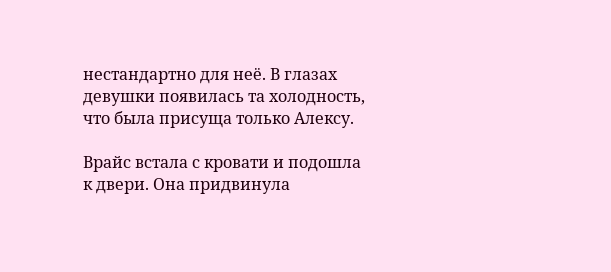нестандартно для неё. В глазах девушки появилась та холодность, что была присуща только Алексу.

Врайс встала с кровати и подошла к двери. Она придвинула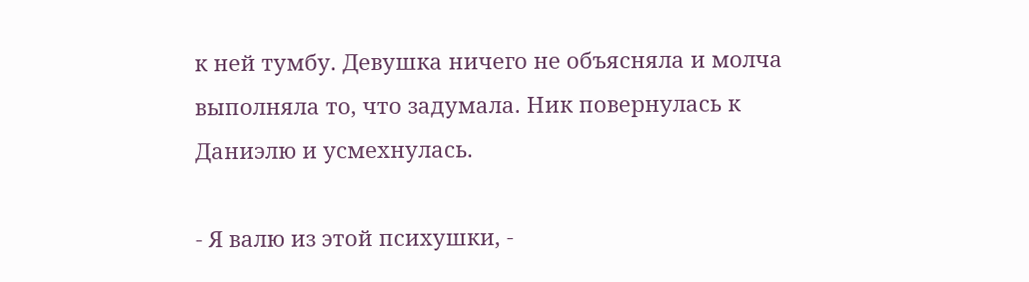к ней тумбу. Девушка ничего не объясняла и молча выполняла то, что задумала. Ник повернулась к Даниэлю и усмехнулась.

- Я валю из этой психушки, -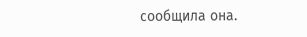сообщила она.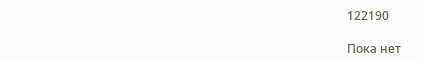122190

Пока нет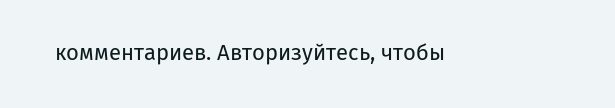комментариев. Авторизуйтесь, чтобы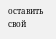оставить свой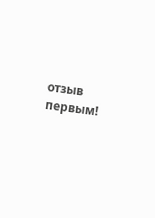отзыв первым!